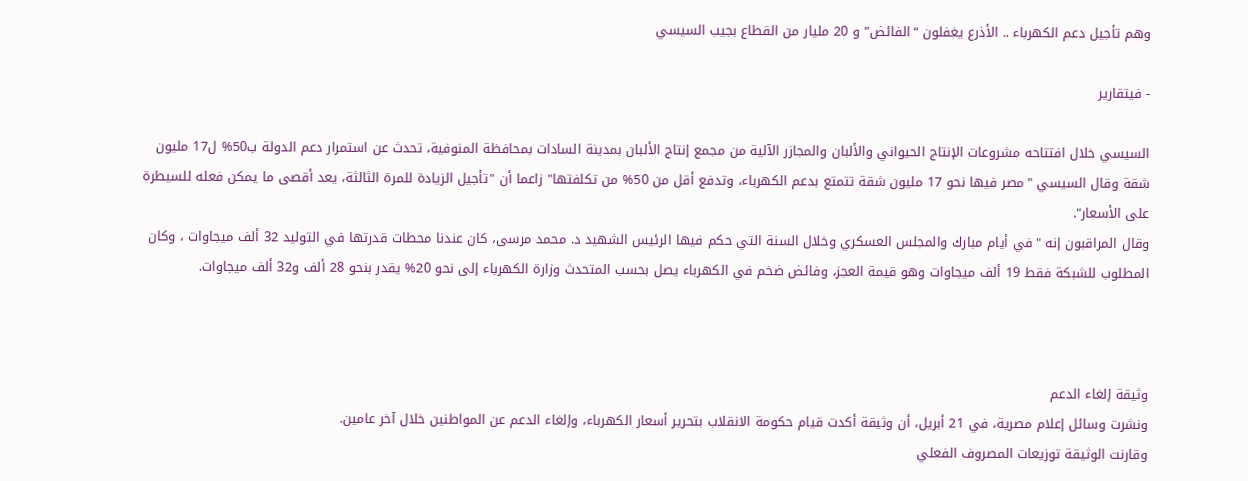وهم تأجيل دعم الكهرباء .. الأذرع يغفلون “الفائض” و 20 مليار من القطاع بجيب السيسي

- فيتقارير

السيسي خلال افتتاحه مشروعات الإنتاج الحيواني والألبان والمجازر الآلية من مجمع إنتاج الألبان بمدينة السادات بمحافظة المنوفية، تحدث عن استمرار دعم الدولة ب50% ل17 مليون شقة وقال السيسي "مصر فيها نحو 17 مليون شقة تتمتع بدعم الكهرباء، وتدفع أقل من 50% من تكلفتها" زاعما أن "تأجيل الزيادة للمرة الثالثة، يعد أقصى ما يمكن فعله للسيطرة على الأسعار".
وقال المراقبون إنه "في أيام مبارك والمجلس العسكري وخلال السنة التي حكم فيها الرئيس الشهيد د. محمد مرسى، كان عندنا محطات قدرتها في التوليد 32 ألف ميجاوات ، وكان المطلوب للشبكة فقط 19 ألف ميجاوات وهو قيمة العجز، وفائض ضخم في الكهرباء يصل بحسب المتحدث وزارة الكهرباء إلى نحو 20% يقدر بنحو 28 ألف و32 ألف ميجاوات.



وثيقة إلغاء الدعم
ونشرت وسائل إعلام مصرية، في 21 أبريل، أن وثيقة أكدت قيام حكومة الانقلاب بتحرير أسعار الكهرباء، وإلغاء الدعم عن المواطنين خلال آخر عامين.
وقارنت الوثيقة توزيعات المصروف الفعلي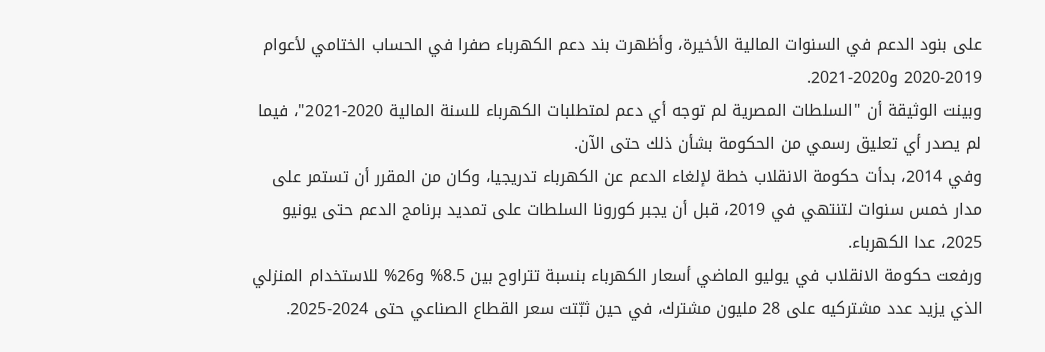على بنود الدعم في السنوات المالية الأخيرة، وأظهرت بند دعم الكهرباء صفرا في الحساب الختامي لأعوام 2019-2020 و2020-2021.
وبينت الوثيقة أن "السلطات المصرية لم توجه أي دعم لمتطلبات الكهرباء للسنة المالية 2020-2021"، فيما لم يصدر أي تعليق رسمي من الحكومة بشأن ذلك حتى الآن.
وفي 2014، بدأت حكومة الانقلاب خطة لإلغاء الدعم عن الكهرباء تدريجيا، وكان من المقرر أن تستمر على مدار خمس سنوات لتنتهي في 2019، قبل أن يجبر كورونا السلطات على تمديد برنامج الدعم حتى يونيو 2025، عدا الكهرباء.
ورفعت حكومة الانقلاب في يوليو الماضي أسعار الكهرباء بنسبة تتراوح بين 8.5% و26% للاستخدام المنزلي الذي يزيد عدد مشتركيه على 28 مليون مشترك، في حين ثبّتت سعر القطاع الصناعي حتى 2024-2025.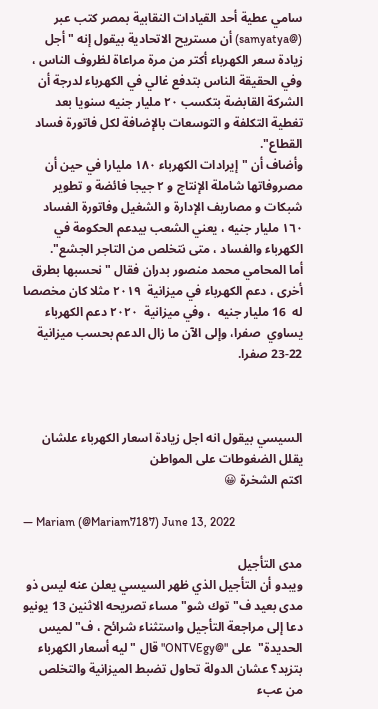سامي عطية أحد القيادات النقابية بمصر كتب عبر (@samyatya) أن مستريح الاتحادية بيقول إنه "أجل زيادة سعر الكهرباء أكتر من مرة مراعاة لظروف الناس ، وفي الحقيقة الناس بتدفع غالي في الكهرباء لدرجة أن الشركة القابضة بتكسب ٢٠ مليار جنيه سنويا بعد تغطية التكلفة و التوسعات بالإضافة لكل فاتورة فساد القطاع".
وأضاف أن "إيرادات الكهرباء ١٨٠ مليارا في حين أن مصروفاتها شاملة الإنتاج و ٢ جيجا فائضة و تطوير شبكات و مصاريف الإدارة و الشغيل وفاتورة الفساد ١٦٠ مليار جنيه ، يعني الشعب بيدعم الحكومة في الكهرباء والفساد ، متى نتخلص من التاجر الجشع".
أما المحامي محمد منصور بدران فقال "نحسبها بطرق أخرى ، دعم الكهرباء في ميزانية  ٢٠١٩ مثلا كان مخصصا له  16 مليار جنيه  ، وفي ميزانية  ٢٠٢٠ دعم الكهرباء يساوي  صفرا، وإلى الآن ما زال الدعم بحسب ميزانية 22-23 صفرا.



السيسي بيقول انه اجل زيادة اسعار الكهرباء علشان يقلل الضغوطات على المواطن
اكتم الشخرة 😀

— Mariam (@Mariam7187) June 13, 2022

مدى التأجيل
ويبدو أن التأجيل الذي ظهر السيسي يعلن عنه ليس ذو مدى بعيد ف"توك شو" مساء تصريحه الاثنين 13 يونيو دعا إلى مراجعة التأجيل واستثناء شرائح ، ف"لميس الحديدة"  على "@ONTVEgy" قال "ليه أسعار الكهرباء بتزيد؟ عشان الدولة تحاول تضبط الميزانية والتخلص من عبء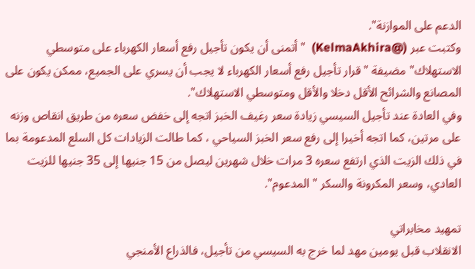الدعم على الموازنة".
وكتبت عبر (@KelmaAkhira)  "أتمنى أن يكون تأجيل رفع أسعار الكهرباء على متوسطي الاستهلاك" مضيفة "قرار تأجيل رفع أسعار الكهرباء لا يجب أن يسري على الجميع، ممكن يكون على المصانع والشرائح الأقل دخلا والأقل ومتوسطي الاستهلاك".
وفي العادة عند تأجيل السيسي زيادة سعر رغيف الخبز اتجه إلى خفض سعره من طريق انقاص وزنه على مرتين، كما اتجه أخيرا إلى رفع سعر الخبز السياحي ، كما طالت الزيادات كل السلع المدعومة بما في ذلك الزيت الذي ارتفع سعره 3 مرات خلال شهرين ليصل من 15 جنيها إلى 35 جنيها للزيت العادي، وسعر المكرونة والسكر "المدعوم".

تمهيد مخابراتي
الانقلاب قبل يومين مهد لما خرج به السيسي من تأجيل، فالذراع الأمنجي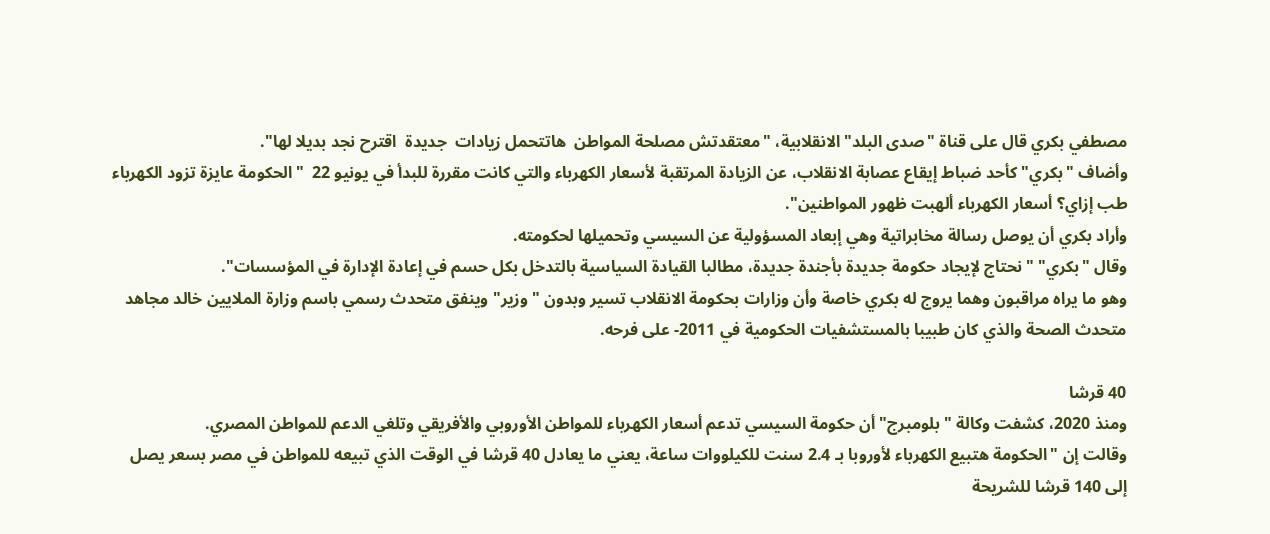مصطفي بكري قال على قناة "صدى البلد" الانقلابية، "معتقدتش مصلحة المواطن  هاتتحمل زيادات  جديدة  اقترح نجد بديلا لها".
وأضاف "بكري" كأحد ضباط إيقاع عصابة الانقلاب، عن الزيادة المرتقبة لأسعار الكهرباء والتي كانت مقررة للبدأ في يونيو 22  "الحكومة عايزة تزود الكهرباء طب إزاي؟ أسعار الكهرباء ألهبت ظهور المواطنين".
وأراد بكري أن يوصل رسالة مخابراتية وهي إبعاد المسؤولية عن السيسي وتحميلها لحكومته.
وقال "بكري" "نحتاج لإيجاد حكومة جديدة بأجندة جديدة، مطالبا القيادة السياسية بالتدخل بكل حسم في إعادة الإدارة في المؤسسات".
وهو ما يراه مراقبون وهما يروج له بكري خاصة وأن وزارات بحكومة الانقلاب تسير وبدون "وزير" وينفق متحدث رسمي باسم وزارة الملايين خالد مجاهد متحدث الصحة والذي كان طبيبا بالمستشفيات الحكومية في 2011- على فرحه.

40 قرشا
ومنذ 2020، كشفت وكالة "بلومبرج" أن حكومة السيسي تدعم أسعار الكهرباء للمواطن الأوروبي والأفريقي وتلغي الدعم للمواطن المصري.
وقالت إن "الحكومة هتبيع الكهرباء لأوروبا بـ 2.4 سنت للكيلووات ساعة، يعني ما يعادل 40 قرشا في الوقت الذي تبيعه للمواطن في مصر بسعر يصل إلى 140 قرشا للشريحة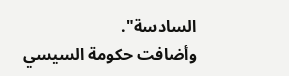السادسة".
وأضافت حكومة السيسي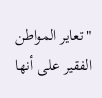"تعاير المواطن الفقير على أنها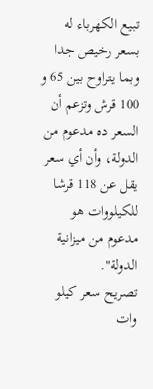تبيع الكهرباء له بسعر رخيص جدا وبما يتراوح بين 65 و 100 قرش وتزعم أن السعر ده مدعوم من الدولة، وأن أي سعر يقل عن 118 قرشا للكيلووات هو مدعوم من ميزانية الدولة".
تصريح سعر كيلو وات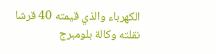الكهرباء والذي قيمته 40 قرشا نقلته وكالة بلومبرج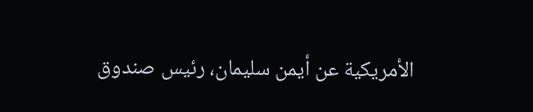الأمريكية عن أيمن سليمان، رئيس صندوق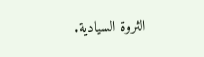الثروة السيادية.